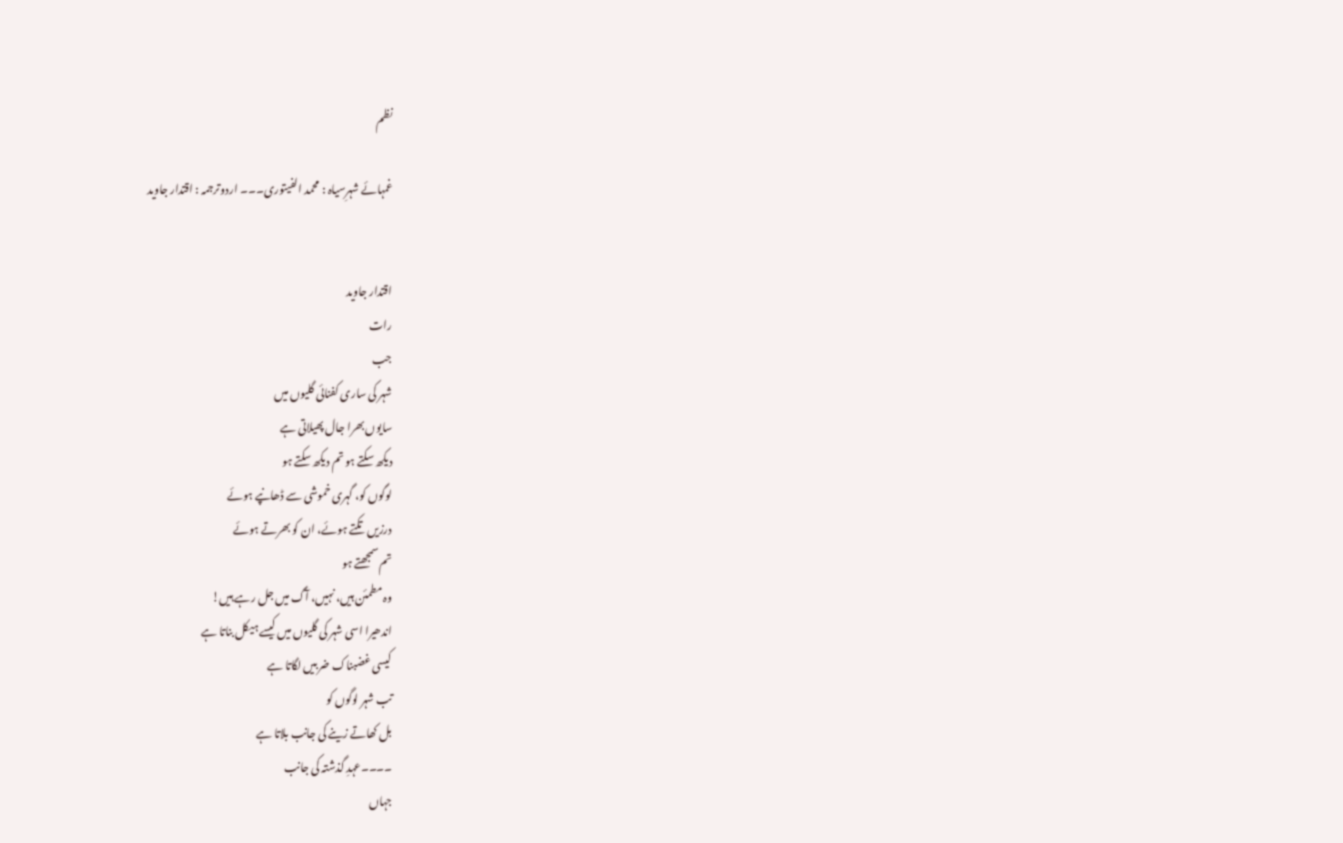نظم

غمہائے شہرِسیاہ : محمد الفیتوری۔۔۔ اردوترجمہ : اقتدار جاوید


اقتدار جاوید
رات
جب
شہر کی ساری کفنائی گلیوں میں
سایوں بھرا جال پھیلاتی ہے
دیکھ سکتے ہو تم دیکھ سکتے ہو
لوگوں کو، گہری خموشی سے ڈھانپے ہوئے
درزیں تکتے ہوئے، ان کو بھرتے ہوئے
تم سمجھتے ہو
وہ مطمئن ہیں، نہیں، آگ میں جل رہے ہیں!
اندھیرا اسی شہر کی گلیوں میں کیسے ہیکل بناتا ہے
کیسی غضبناک ضربیں لگاتا ہے
تب شہر لوگوں کو
بل کھاتے زینے کی جانب بلاتا ہے
۔۔۔۔عہدِ گذشتہ کی جانب
جہاں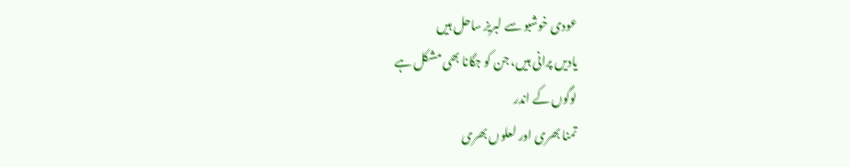عودی خوشبو سے لبریز ساحل ہیں
یادیں پرانی ہیں، جن کو جگانا بھی مشکل ہے
لوگوں کے اندر
تمنا بھری اور لعلوں بھری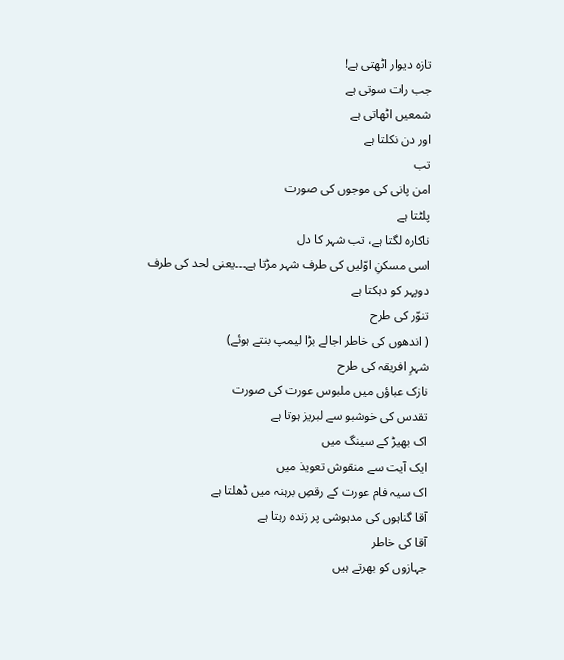تازہ دیوار اٹھتی ہے!
جب رات سوتی ہے
شمعیں اٹھاتی ہے
اور دن نکلتا ہے
تب
امن پانی کی موجوں کی صورت
پلٹتا ہے
ناکارہ لگتا ہے، تب شہر کا دل
اسی مسکنِ اوّلیں کی طرف شہر مڑتا ہے۔۔۔یعنی لحد کی طرف
دوپہر کو دہکتا ہے
تنوّر کی طرح
( اندھوں کی خاطر اجالے بڑا لیمپ بنتے ہوئے)
شہرِ افریقہ کی طرح
نازک عباؤں میں ملبوس عورت کی صورت
تقدس کی خوشبو سے لبریز ہوتا ہے
اک بھیڑ کے سینگ میں
ایک آیت سے منقوش تعویذ میں
اک سیہ فام عورت کے رقصِ برہنہ میں ڈھلتا ہے
آقا گناہوں کی مدہوشی پر زندہ رہتا ہے
آقا کی خاطر
جہازوں کو بھرتے ہیں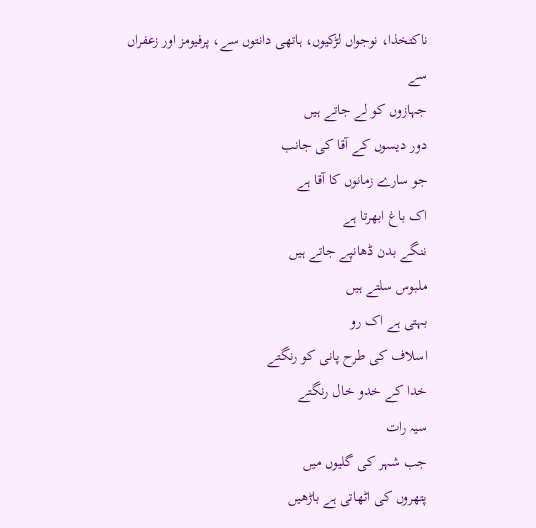ناکتخذا، نوجواں لڑکیوں، ہاتھی دانتوں سے، پرفیومز اور زعفراں سے
جہازوں کو لے جاتے ہیں
دور دیسوں کے آقا کی جانب
جو سارے زمانوں کا آقا ہے
اک باغ ابھرتا ہے
ننگے بدن ڈھانپے جاتے ہیں
ملبوس سلتے ہیں
بہتی ہے اک رو
اسلاف کی طرح پانی کو رنگتے
خدا کے خدو خال رنگتے
سیہ رات
جب شہر کی گلیوں میں
پتھروں کی اٹھاتی ہے باڑھیں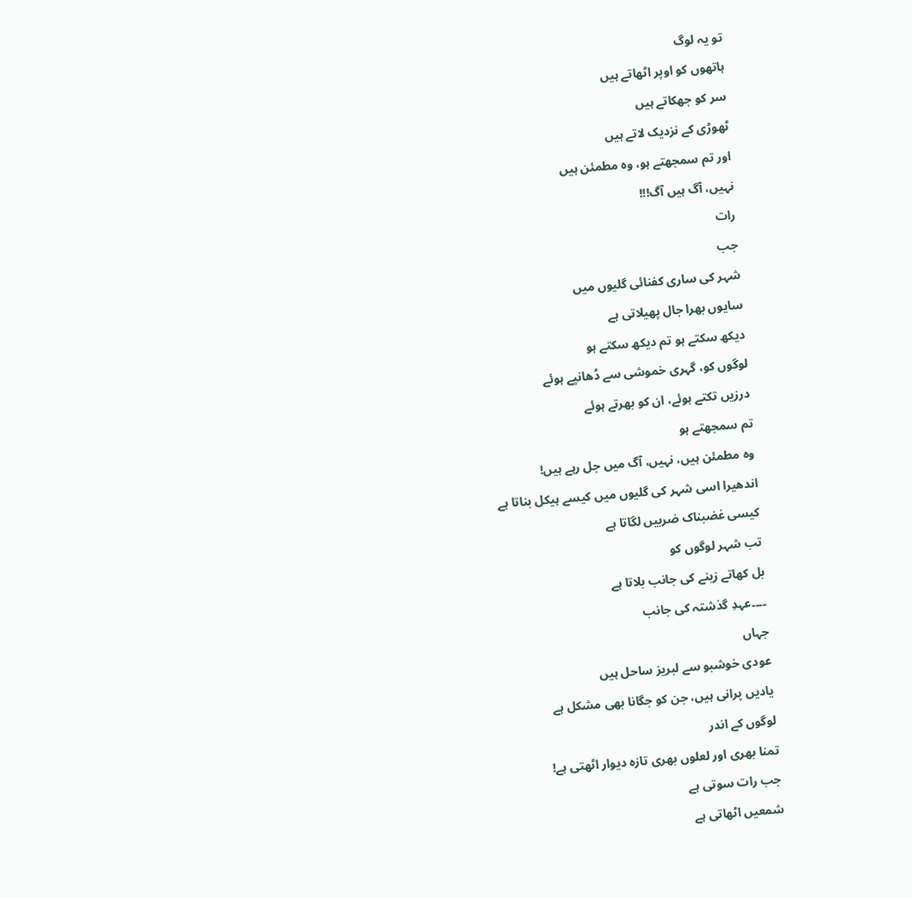تو یہ لوگ
ہاتھوں کو اوپر اٹھاتے ہیں
سر کو جھکاتے ہیں
ٹھوڑی کے نزدیک لاتے ہیں
اور تم سمجھتے ہو، وہ مطمئن ہیں
نہیں، آگ ہیں آگ!!!
رات
جب
شہر کی ساری کفنائی گلیوں میں
سایوں بھرا جال پھیلاتی ہے
دیکھ سکتے ہو تم دیکھ سکتے ہو
لوگوں کو، گہری خموشی سے ڈھانپے ہوئے
درزیں تکتے ہوئے، ان کو بھرتے ہوئے
تم سمجھتے ہو
وہ مطمئن ہیں، نہیں، آگ میں جل رہے ہیں!
اندھیرا اسی شہر کی گلیوں میں کیسے ہیکل بناتا ہے
کیسی غضبناک ضربیں لگاتا ہے
تب شہر لوگوں کو
بل کھاتے زینے کی جانب بلاتا ہے
۔۔۔۔عہدِ گذشتہ کی جانب
جہاں
عودی خوشبو سے لبریز ساحل ہیں
یادیں پرانی ہیں، جن کو جگانا بھی مشکل ہے
لوگوں کے اندر
تمنا بھری اور لعلوں بھری تازہ دیوار اٹھتی ہے!
جب رات سوتی ہے
شمعیں اٹھاتی ہے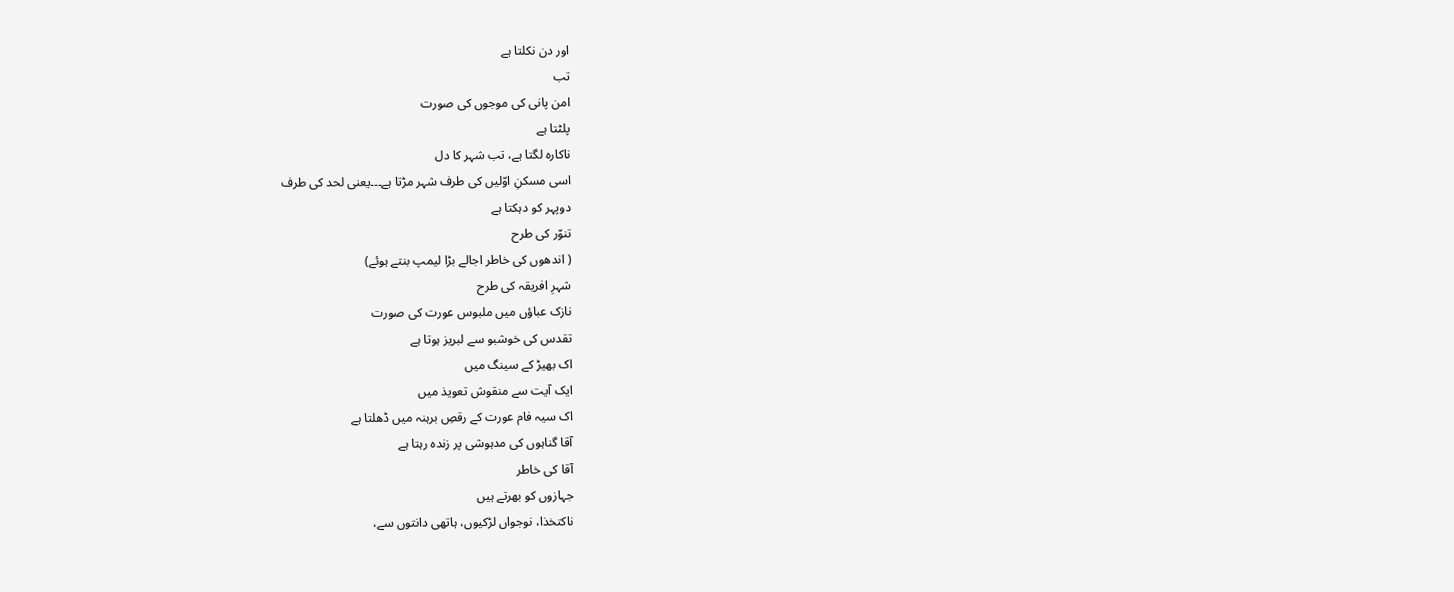اور دن نکلتا ہے
تب
امن پانی کی موجوں کی صورت
پلٹتا ہے
ناکارہ لگتا ہے، تب شہر کا دل
اسی مسکنِ اوّلیں کی طرف شہر مڑتا ہے۔۔۔یعنی لحد کی طرف
دوپہر کو دہکتا ہے
تنوّر کی طرح
( اندھوں کی خاطر اجالے بڑا لیمپ بنتے ہوئے)
شہرِ افریقہ کی طرح
نازک عباؤں میں ملبوس عورت کی صورت
تقدس کی خوشبو سے لبریز ہوتا ہے
اک بھیڑ کے سینگ میں
ایک آیت سے منقوش تعویذ میں
اک سیہ فام عورت کے رقصِ برہنہ میں ڈھلتا ہے
آقا گناہوں کی مدہوشی پر زندہ رہتا ہے
آقا کی خاطر
جہازوں کو بھرتے ہیں
ناکتخذا، نوجواں لڑکیوں، ہاتھی دانتوں سے،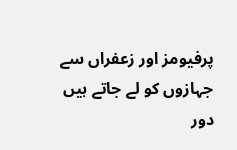پرفیومز اور زعفراں سے
جہازوں کو لے جاتے ہیں
دور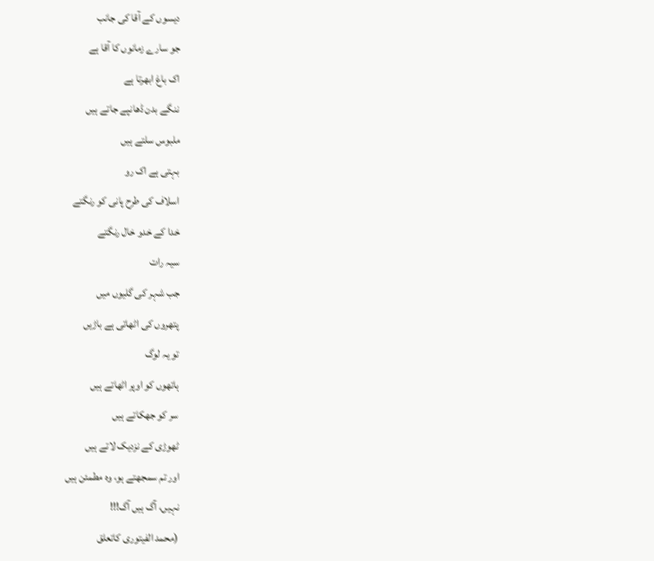دیسوں کے آقا کی جانب
جو سارے زمانوں کا آقا ہے
اک باغ ابھرتا ہے
ننگے بدن ڈھانپے جاتے ہیں
ملبوس سلتے ہیں
بہتی ہے اک رو
اسلاف کی طرح پانی کو رنگتے
خدا کے خدو خال رنگتے
سیہ رات
جب شہر کی گلیوں میں
پتھروں کی اٹھاتی ہے باڑیں
تو یہ لوگ
ہاتھوں کو اوپر اٹھاتے ہیں
سر کو جھکاتے ہیں
ٹھوڑی کے نزدیک لاتے ہیں
اور تم سمجھتے ہو، وہ مطمئن ہیں
نہیں، آگ ہیں آگ!!!
(محمد الفیتوری کاتعلق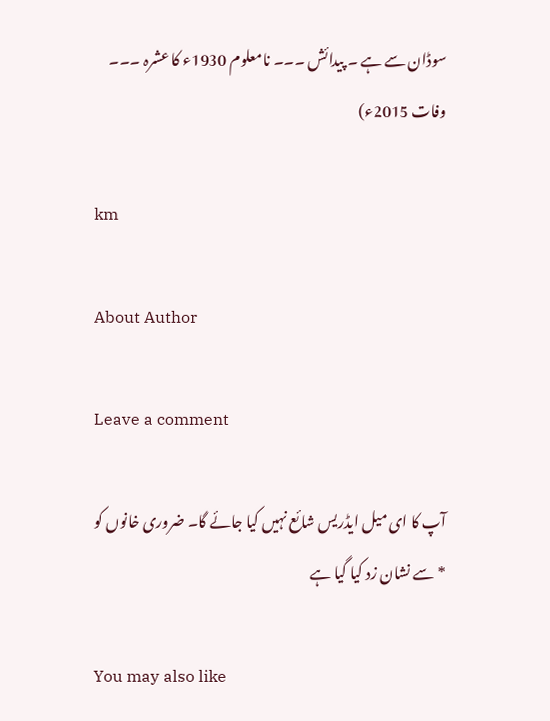سوڈان سے ہے ۔ پیدائش ۔۔۔ نامعلوم 1930ء کا عشرہ ۔۔۔ وفات 2015ء)

km

About Author

Leave a comment

آپ کا ای میل ایڈریس شائع نہیں کیا جائے گا۔ ضروری خانوں کو * سے نشان زد کیا گیا ہے

You may also like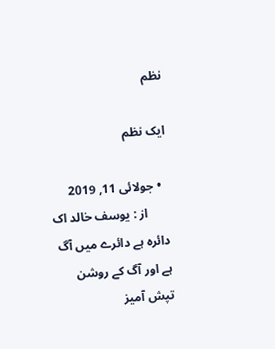نظم

ایک نظم

  • جولائی 11, 2019
       از : یوسف خالد اک دائرہ ہے دائرے میں آگ ہے اور آگ کے روشن تپش آمیز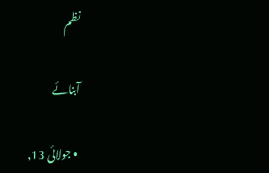نظم

آبنائے

  • جولائی 13,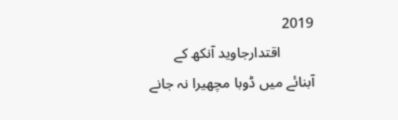2019
         اقتدارجاوید آنکھ کے آبنائے میں ڈوبا مچھیرا نہ جانے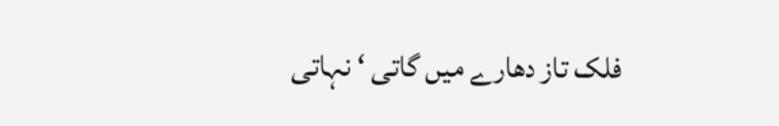فلک تاز دھارے میں گاتی ‘ نہاتی